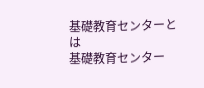基礎教育センターとは
基礎教育センター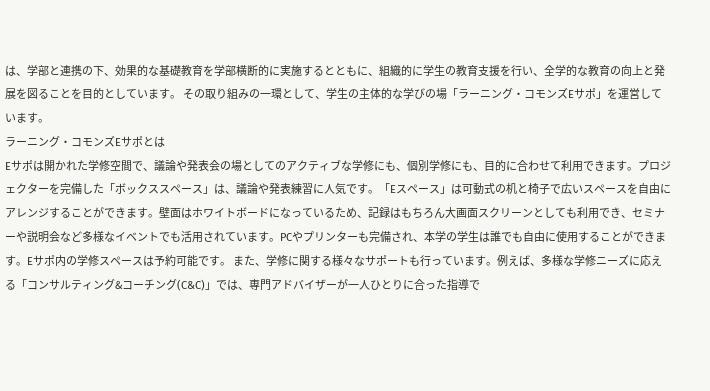は、学部と連携の下、効果的な基礎教育を学部横断的に実施するとともに、組織的に学生の教育支援を行い、全学的な教育の向上と発展を図ることを目的としています。 その取り組みの一環として、学生の主体的な学びの場「ラーニング・コモンズEサポ」を運営しています。
ラーニング・コモンズEサポとは
Eサポは開かれた学修空間で、議論や発表会の場としてのアクティブな学修にも、個別学修にも、目的に合わせて利用できます。プロジェクターを完備した「ボックススペース」は、議論や発表練習に人気です。「Eスペース」は可動式の机と椅子で広いスペースを自由にアレンジすることができます。壁面はホワイトボードになっているため、記録はもちろん大画面スクリーンとしても利用でき、セミナーや説明会など多様なイベントでも活用されています。PCやプリンターも完備され、本学の学生は誰でも自由に使用することができます。Eサポ内の学修スペースは予約可能です。 また、学修に関する様々なサポートも行っています。例えば、多様な学修ニーズに応える「コンサルティング&コーチング(C&C)」では、専門アドバイザーが一人ひとりに合った指導で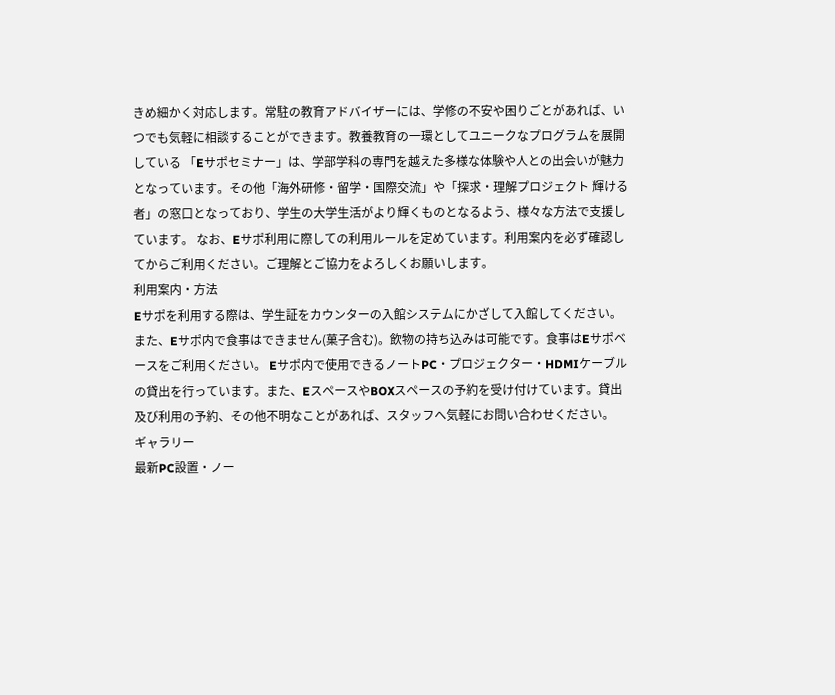きめ細かく対応します。常駐の教育アドバイザーには、学修の不安や困りごとがあれば、いつでも気軽に相談することができます。教養教育の一環としてユニークなプログラムを展開している 「Eサポセミナー」は、学部学科の専門を越えた多様な体験や人との出会いが魅力となっています。その他「海外研修・留学・国際交流」や「探求・理解プロジェクト 輝ける者」の窓口となっており、学生の大学生活がより輝くものとなるよう、様々な方法で支援しています。 なお、Eサポ利用に際しての利用ルールを定めています。利用案内を必ず確認してからご利用ください。ご理解とご協力をよろしくお願いします。
利用案内・方法
Eサポを利用する際は、学生証をカウンターの入館システムにかざして入館してください。また、Eサポ内で食事はできません(菓子含む)。飲物の持ち込みは可能です。食事はEサポベースをご利用ください。 Eサポ内で使用できるノートPC・プロジェクター・HDMIケーブルの貸出を行っています。また、EスペースやBOXスペースの予約を受け付けています。貸出及び利用の予約、その他不明なことがあれば、スタッフへ気軽にお問い合わせください。
ギャラリー
最新PC設置・ノー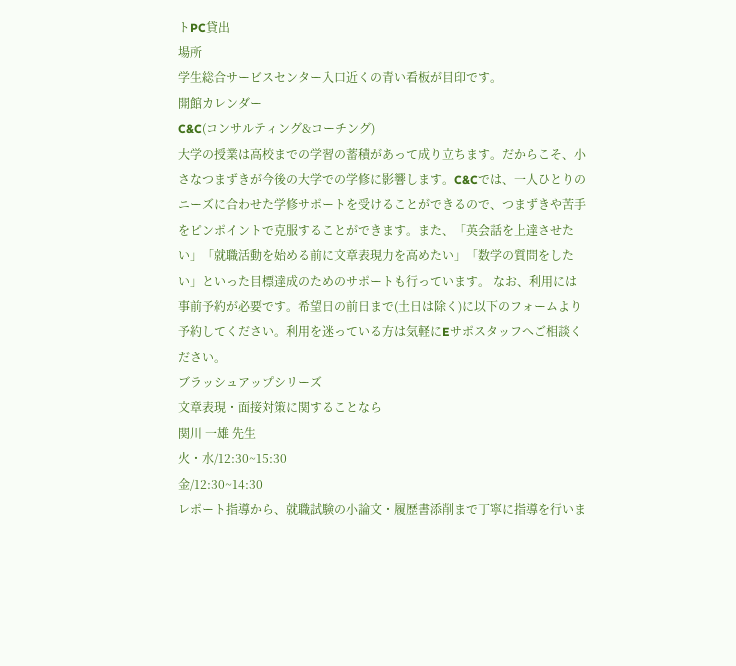トPC貸出
場所
学生総合サービスセンター入口近くの青い看板が目印です。
開館カレンダー
C&C(コンサルティング&コーチング)
大学の授業は高校までの学習の蓄積があって成り立ちます。だからこそ、小さなつまずきが今後の大学での学修に影響します。C&Cでは、一人ひとりのニーズに合わせた学修サポートを受けることができるので、つまずきや苦手をピンポイントで克服することができます。また、「英会話を上達させたい」「就職活動を始める前に文章表現力を高めたい」「数学の質問をしたい」といった目標達成のためのサポートも行っています。 なお、利用には事前予約が必要です。希望日の前日まで(土日は除く)に以下のフォームより予約してください。利用を迷っている方は気軽にEサポスタッフへご相談ください。
ブラッシュアップシリーズ
文章表現・面接対策に関することなら
関川 一雄 先生
火・水/12:30~15:30
金/12:30~14:30
レポート指導から、就職試験の小論文・履歴書添削まで丁寧に指導を行いま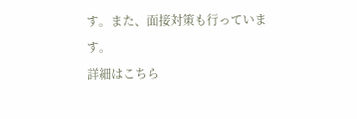す。また、面接対策も行っています。
詳細はこちら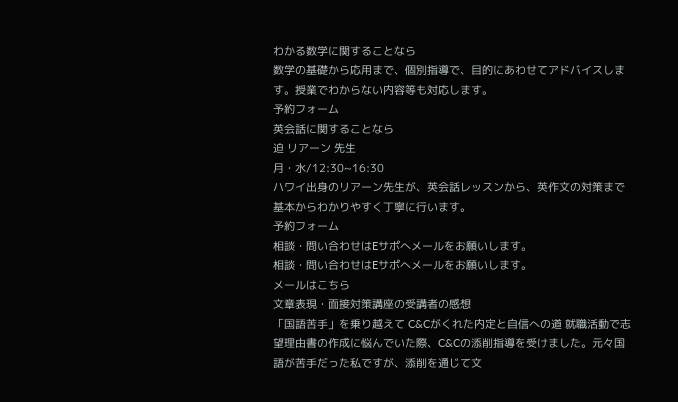わかる数学に関することなら
数学の基礎から応用まで、個別指導で、目的にあわせてアドバイスします。授業でわからない内容等も対応します。
予約フォーム
英会話に関することなら
迫 リアーン 先生
月・水/12:30~16:30
ハワイ出身のリアーン先生が、英会話レッスンから、英作文の対策まで基本からわかりやすく丁寧に行います。
予約フォーム
相談・問い合わせはEサポへメールをお願いします。
相談・問い合わせはEサポへメールをお願いします。
メールはこちら
文章表現・面接対策講座の受講者の感想
「国語苦手」を乗り越えて C&Cがくれた内定と自信への道 就職活動で志望理由書の作成に悩んでいた際、C&Cの添削指導を受けました。元々国語が苦手だった私ですが、添削を通じて文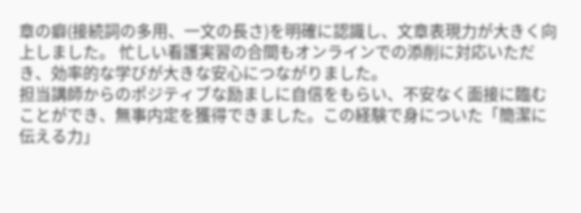章の癖(接続詞の多用、一文の長さ)を明確に認識し、文章表現力が大きく向上しました。 忙しい看護実習の合間もオンラインでの添削に対応いただき、効率的な学びが大きな安心につながりました。
担当講師からのポジティブな励ましに自信をもらい、不安なく面接に臨むことができ、無事内定を獲得できました。この経験で身についた「簡潔に伝える力」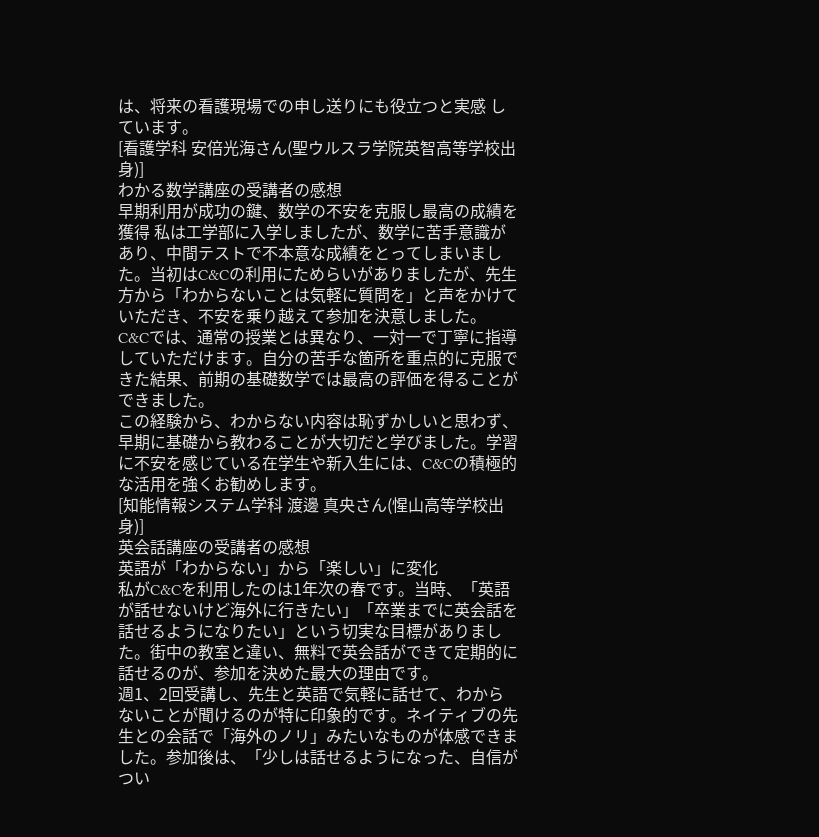は、将来の看護現場での申し送りにも役立つと実感 しています。
[看護学科 安倍光海さん(聖ウルスラ学院英智高等学校出身)]
わかる数学講座の受講者の感想
早期利用が成功の鍵、数学の不安を克服し最高の成績を獲得 私は工学部に入学しましたが、数学に苦手意識があり、中間テストで不本意な成績をとってしまいました。当初はC&Cの利用にためらいがありましたが、先生方から「わからないことは気軽に質問を」と声をかけていただき、不安を乗り越えて参加を決意しました。
C&Cでは、通常の授業とは異なり、一対一で丁寧に指導していただけます。自分の苦手な箇所を重点的に克服できた結果、前期の基礎数学では最高の評価を得ることができました。
この経験から、わからない内容は恥ずかしいと思わず、早期に基礎から教わることが大切だと学びました。学習に不安を感じている在学生や新入生には、C&Cの積極的な活用を強くお勧めします。
[知能情報システム学科 渡邊 真央さん(惺山高等学校出身)]
英会話講座の受講者の感想
英語が「わからない」から「楽しい」に変化
私がC&Cを利用したのは1年次の春です。当時、「英語が話せないけど海外に行きたい」「卒業までに英会話を話せるようになりたい」という切実な目標がありました。街中の教室と違い、無料で英会話ができて定期的に話せるのが、参加を決めた最大の理由です。
週1、2回受講し、先生と英語で気軽に話せて、わからないことが聞けるのが特に印象的です。ネイティブの先生との会話で「海外のノリ」みたいなものが体感できました。参加後は、「少しは話せるようになった、自信がつい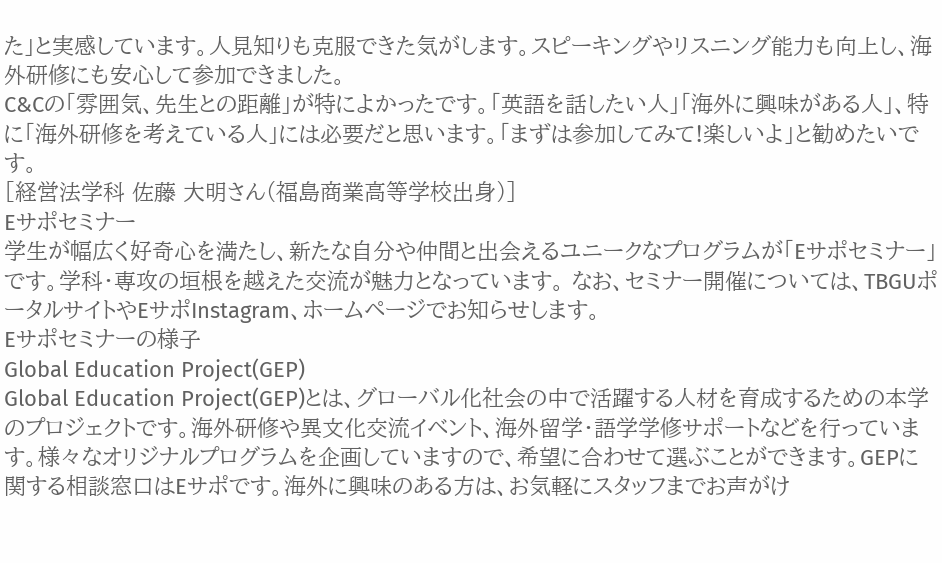た」と実感しています。人見知りも克服できた気がします。スピーキングやリスニング能力も向上し、海外研修にも安心して参加できました。
C&Cの「雰囲気、先生との距離」が特によかったです。「英語を話したい人」「海外に興味がある人」、特に「海外研修を考えている人」には必要だと思います。「まずは参加してみて!楽しいよ」と勧めたいです。
[経営法学科 佐藤 大明さん(福島商業高等学校出身)]
Eサポセミナー
学生が幅広く好奇心を満たし、新たな自分や仲間と出会えるユニークなプログラムが「Eサポセミナー」です。学科・専攻の垣根を越えた交流が魅力となっています。 なお、セミナー開催については、TBGUポータルサイトやEサポInstagram、ホームページでお知らせします。
Eサポセミナーの様子
Global Education Project(GEP)
Global Education Project(GEP)とは、グローバル化社会の中で活躍する人材を育成するための本学のプロジェクトです。海外研修や異文化交流イベント、海外留学・語学学修サポートなどを行っています。様々なオリジナルプログラムを企画していますので、希望に合わせて選ぶことができます。GEPに関する相談窓口はEサポです。海外に興味のある方は、お気軽にスタッフまでお声がけ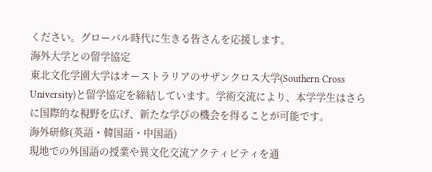ください。グローバル時代に生きる皆さんを応援します。
海外大学との留学協定
東北文化学園大学はオーストラリアのサザンクロス大学(Southern Cross University)と留学協定を締結しています。学術交流により、本学学生はさらに国際的な視野を広げ、新たな学びの機会を得ることが可能です。
海外研修(英語・韓国語・中国語)
現地での外国語の授業や異文化交流アクティビティを通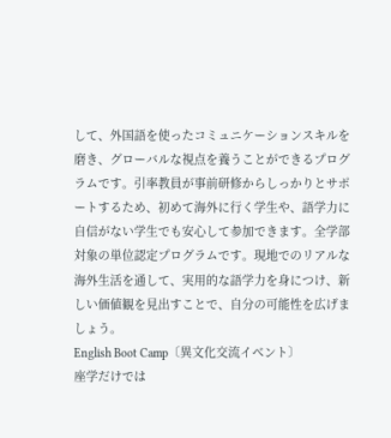して、外国語を使ったコミュニケーションスキルを磨き、グローバルな視点を養うことができるプログラムです。引率教員が事前研修からしっかりとサポートするため、初めて海外に行く学生や、語学力に自信がない学生でも安心して参加できます。全学部対象の単位認定プログラムです。現地でのリアルな海外生活を通して、実用的な語学力を身につけ、新しい価値観を見出すことで、自分の可能性を広げましょう。
English Boot Camp〔異文化交流イベント〕
座学だけでは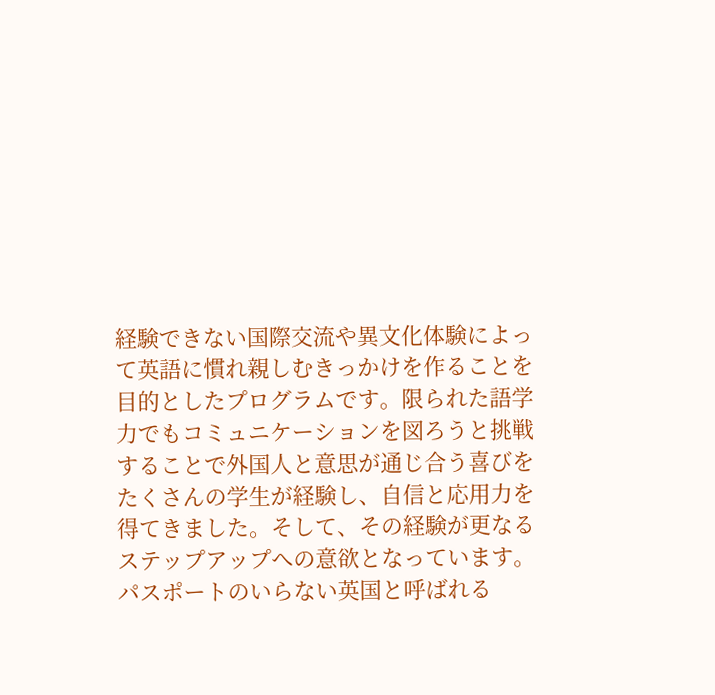経験できない国際交流や異文化体験によって英語に慣れ親しむきっかけを作ることを目的としたプログラムです。限られた語学力でもコミュニケーションを図ろうと挑戦することで外国人と意思が通じ合う喜びをたくさんの学生が経験し、自信と応用力を得てきました。そして、その経験が更なるステップアップへの意欲となっています。パスポートのいらない英国と呼ばれる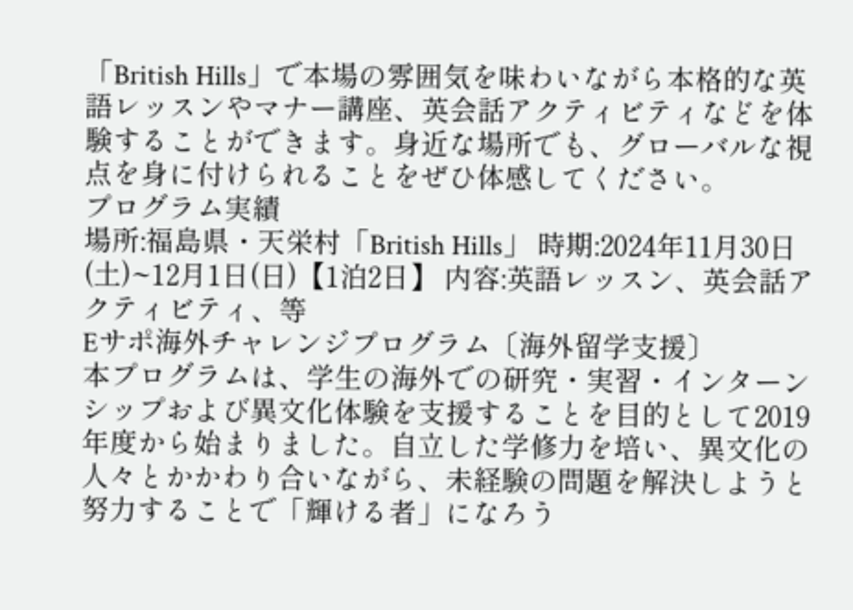「British Hills」で本場の雰囲気を味わいながら本格的な英語レッスンやマナー講座、英会話アクティビティなどを体験することができます。身近な場所でも、グローバルな視点を身に付けられることをぜひ体感してください。
プログラム実績
場所:福島県・天栄村「British Hills」 時期:2024年11月30日(土)~12月1日(日)【1泊2日】 内容:英語レッスン、英会話アクティビティ、等
Eサポ海外チャレンジプログラム〔海外留学支援〕
本プログラムは、学生の海外での研究・実習・インターンシップおよび異文化体験を支援することを目的として2019年度から始まりました。自立した学修力を培い、異文化の人々とかかわり合いながら、未経験の問題を解決しようと努力することで「輝ける者」になろう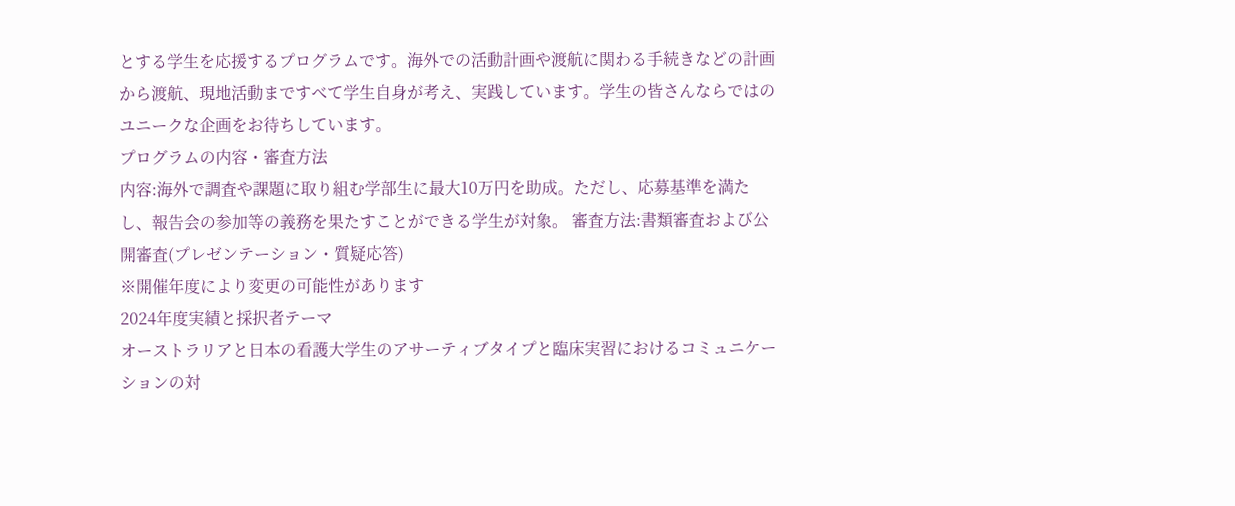とする学生を応援するプログラムです。海外での活動計画や渡航に関わる手続きなどの計画から渡航、現地活動まですべて学生自身が考え、実践しています。学生の皆さんならではのユニークな企画をお待ちしています。
プログラムの内容・審査方法
内容:海外で調査や課題に取り組む学部生に最大10万円を助成。ただし、応募基準を満たし、報告会の参加等の義務を果たすことができる学生が対象。 審査方法:書類審査および公開審査(プレゼンテーション・質疑応答)
※開催年度により変更の可能性があります
2024年度実績と採択者テーマ
オーストラリアと日本の看護大学生のアサーティブタイプと臨床実習におけるコミュニケーションの対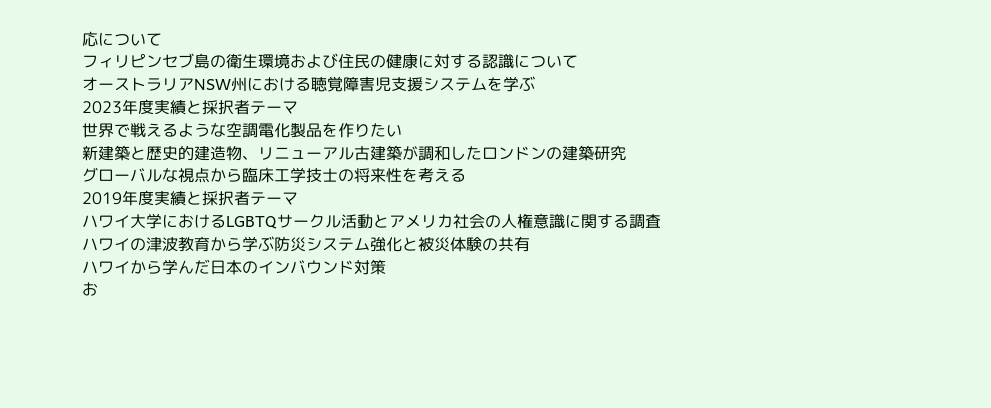応について
フィリピンセブ島の衛生環境および住民の健康に対する認識について
オーストラリアNSW州における聴覚障害児支援システムを学ぶ
2023年度実績と採択者テーマ
世界で戦えるような空調電化製品を作りたい
新建築と歴史的建造物、リニューアル古建築が調和したロンドンの建築研究
グローバルな視点から臨床工学技士の将来性を考える
2019年度実績と採択者テーマ
ハワイ大学におけるLGBTQサークル活動とアメリカ社会の人権意識に関する調査
ハワイの津波教育から学ぶ防災システム強化と被災体験の共有
ハワイから学んだ日本のインバウンド対策
お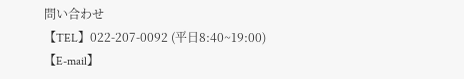問い合わせ
【TEL】022-207-0092 (平日8:40~19:00)
【E-mail】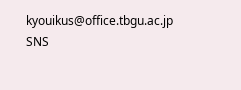kyouikus@office.tbgu.ac.jp
SNS